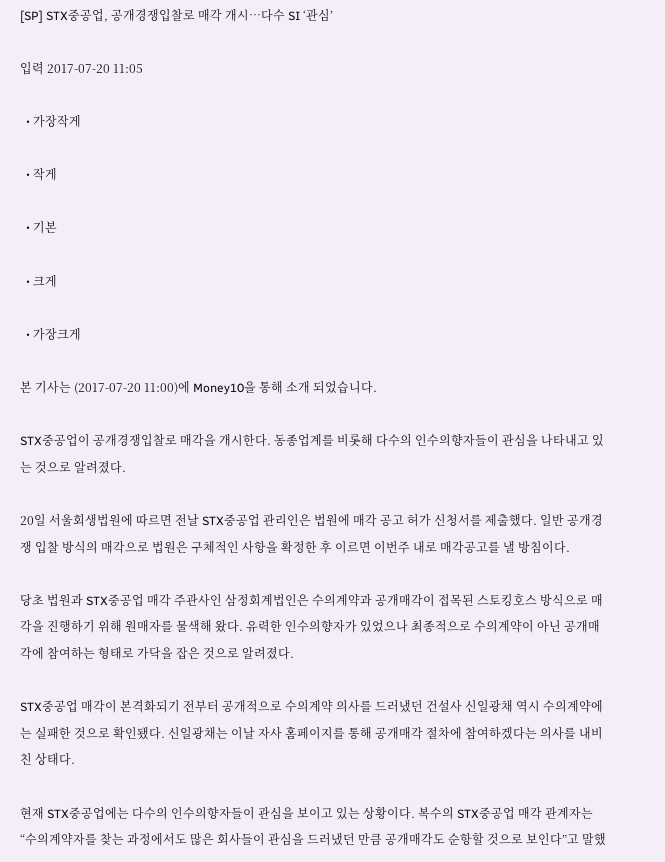[SP] STX중공업, 공개경쟁입찰로 매각 개시…다수 SI ‘관심’

입력 2017-07-20 11:05

  • 가장작게

  • 작게

  • 기본

  • 크게

  • 가장크게

본 기사는 (2017-07-20 11:00)에 Money10을 통해 소개 되었습니다.

STX중공업이 공개경쟁입찰로 매각을 개시한다. 동종업계를 비롯해 다수의 인수의향자들이 관심을 나타내고 있는 것으로 알려졌다.

20일 서울회생법원에 따르면 전날 STX중공업 관리인은 법원에 매각 공고 허가 신청서를 제출했다. 일반 공개경쟁 입찰 방식의 매각으로 법원은 구체적인 사항을 확정한 후 이르면 이번주 내로 매각공고를 낼 방침이다.

당초 법원과 STX중공업 매각 주관사인 삼정회계법인은 수의계약과 공개매각이 접목된 스토킹호스 방식으로 매각을 진행하기 위해 원매자를 물색해 왔다. 유력한 인수의향자가 있었으나 최종적으로 수의계약이 아닌 공개매각에 참여하는 형태로 가닥을 잡은 것으로 알려졌다.

STX중공업 매각이 본격화되기 전부터 공개적으로 수의계약 의사를 드러냈던 건설사 신일광채 역시 수의계약에는 실패한 것으로 확인됐다. 신일광채는 이날 자사 홈페이지를 통해 공개매각 절차에 참여하겠다는 의사를 내비친 상태다.

현재 STX중공업에는 다수의 인수의향자들이 관심을 보이고 있는 상황이다. 복수의 STX중공업 매각 관계자는 “수의계약자를 찾는 과정에서도 많은 회사들이 관심을 드러냈던 만큼 공개매각도 순항할 것으로 보인다”고 말했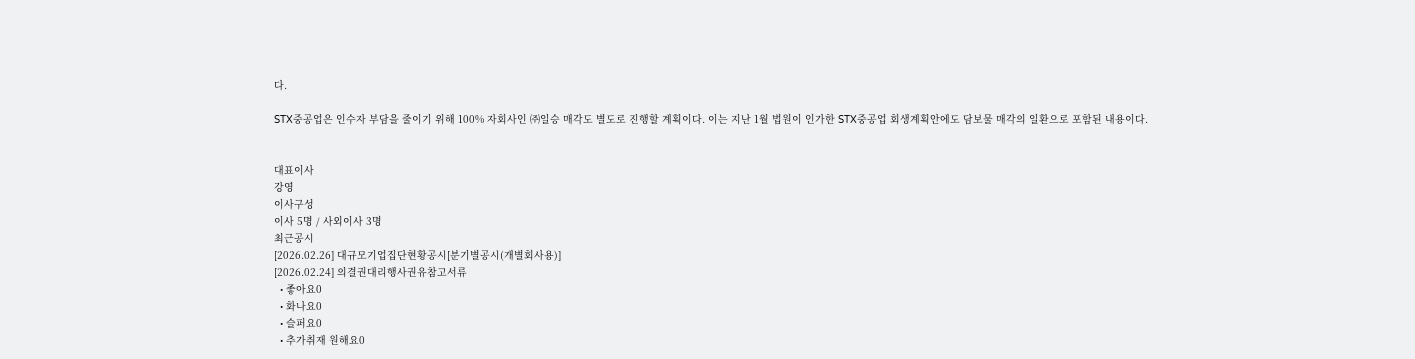다.

STX중공업은 인수자 부담을 줄이기 위해 100% 자회사인 ㈜일승 매각도 별도로 진행할 계획이다. 이는 지난 1월 법원이 인가한 STX중공업 회생계획안에도 담보물 매각의 일환으로 포함된 내용이다.


대표이사
강영
이사구성
이사 5명 / 사외이사 3명
최근공시
[2026.02.26] 대규모기업집단현황공시[분기별공시(개별회사용)]
[2026.02.24] 의결권대리행사권유참고서류
  • 좋아요0
  • 화나요0
  • 슬퍼요0
  • 추가취재 원해요0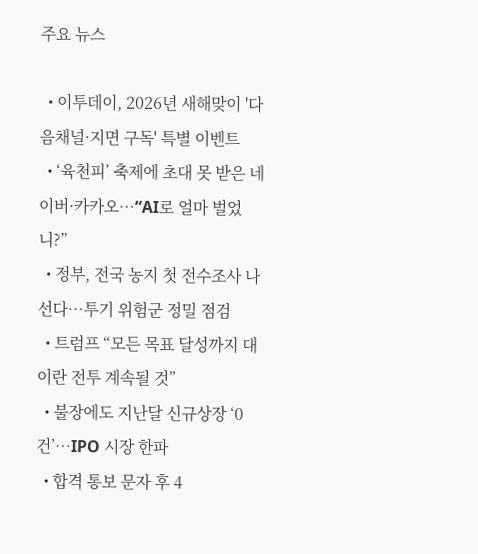주요 뉴스

  • 이투데이, 2026년 새해맞이 '다음채널·지면 구독' 특별 이벤트
  • ‘육천피’ 축제에 초대 못 받은 네이버·카카오⋯“AI로 얼마 벌었니?”
  • 정부, 전국 농지 첫 전수조사 나선다…투기 위험군 정밀 점검
  • 트럼프 “모든 목표 달성까지 대이란 전투 계속될 것”
  • 불장에도 지난달 신규상장 ‘0건’…IPO 시장 한파
  • 합격 통보 문자 후 4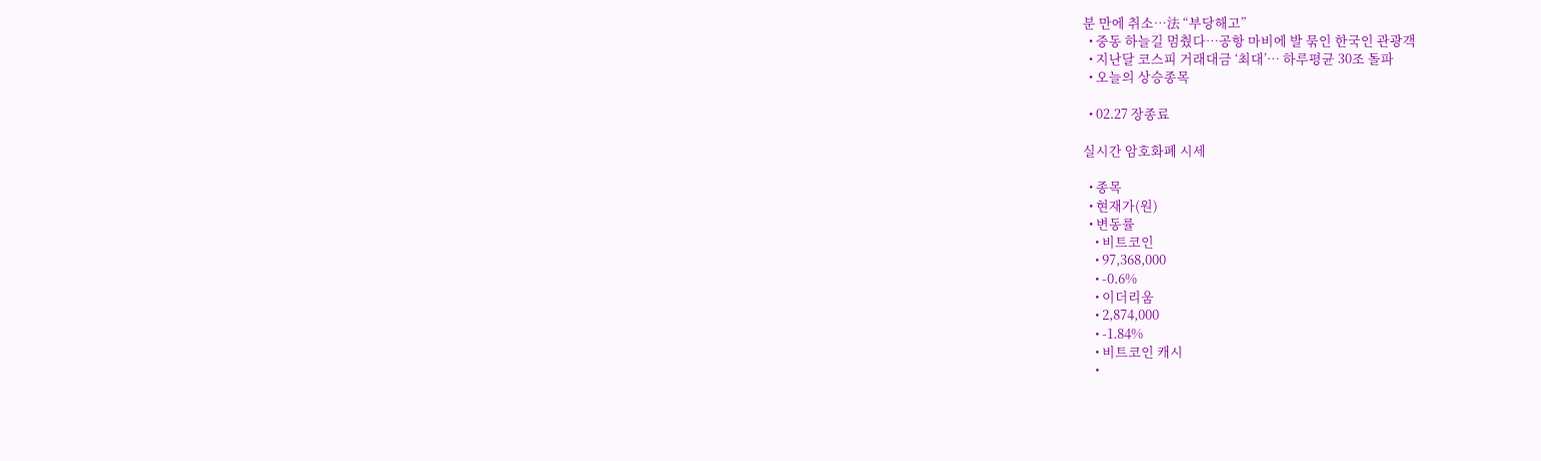분 만에 취소…法 “부당해고”
  • 중동 하늘길 멈췄다…공항 마비에 발 묶인 한국인 관광객
  • 지난달 코스피 거래대금 ‘최대’⋯ 하루평균 30조 돌파
  • 오늘의 상승종목

  • 02.27 장종료

실시간 암호화폐 시세

  • 종목
  • 현재가(원)
  • 변동률
    • 비트코인
    • 97,368,000
    • -0.6%
    • 이더리움
    • 2,874,000
    • -1.84%
    • 비트코인 캐시
    •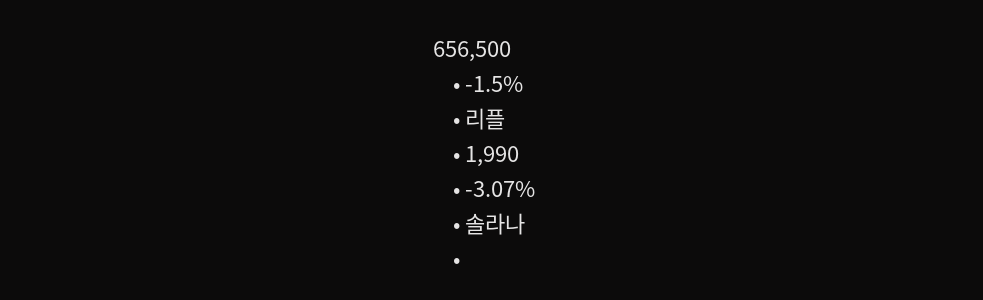656,500
    • -1.5%
    • 리플
    • 1,990
    • -3.07%
    • 솔라나
    •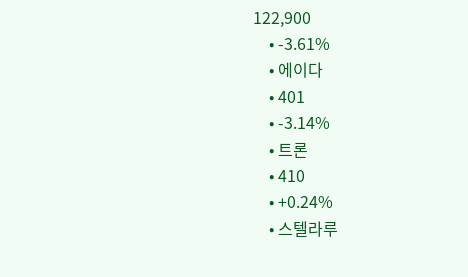122,900
    • -3.61%
    • 에이다
    • 401
    • -3.14%
    • 트론
    • 410
    • +0.24%
    • 스텔라루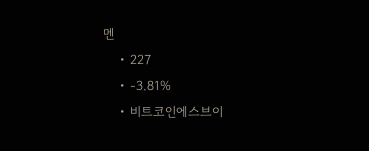멘
    • 227
    • -3.81%
    • 비트코인에스브이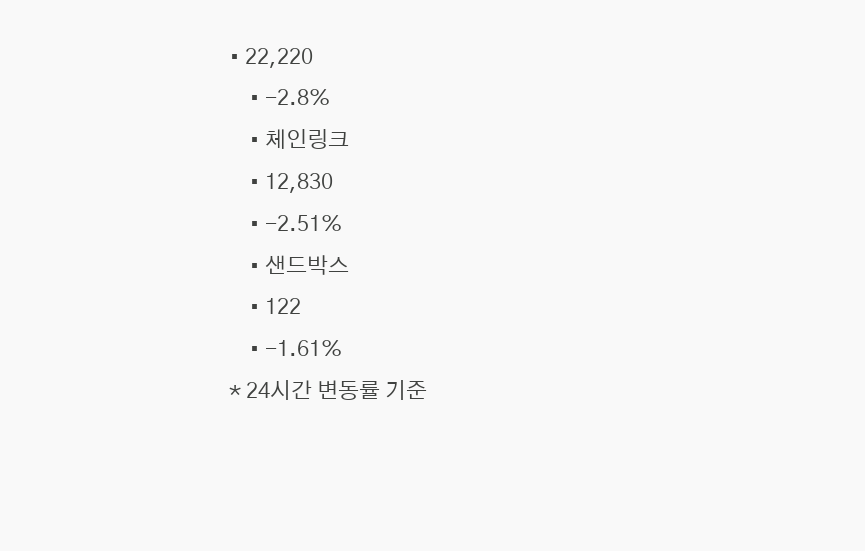• 22,220
    • -2.8%
    • 체인링크
    • 12,830
    • -2.51%
    • 샌드박스
    • 122
    • -1.61%
* 24시간 변동률 기준